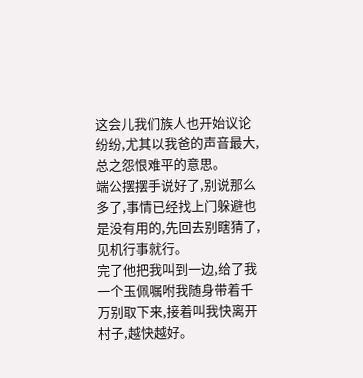这会儿我们族人也开始议论纷纷,尤其以我爸的声音最大,总之怨恨难平的意思。
端公摆摆手说好了,别说那么多了,事情已经找上门躲避也是没有用的,先回去别瞎猜了,见机行事就行。
完了他把我叫到一边,给了我一个玉佩嘱咐我随身带着千万别取下来,接着叫我快离开村子,越快越好。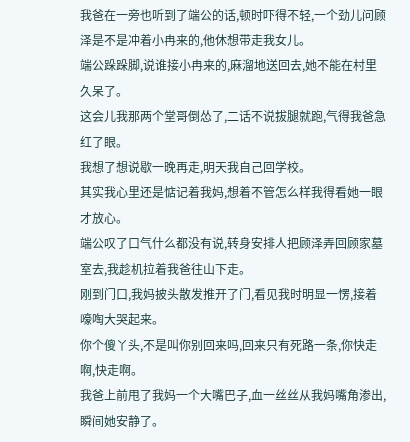我爸在一旁也听到了端公的话,顿时吓得不轻,一个劲儿问顾泽是不是冲着小冉来的,他休想带走我女儿。
端公跺跺脚,说谁接小冉来的,麻溜地送回去,她不能在村里久呆了。
这会儿我那两个堂哥倒怂了,二话不说拔腿就跑,气得我爸急红了眼。
我想了想说歇一晚再走,明天我自己回学校。
其实我心里还是惦记着我妈,想着不管怎么样我得看她一眼才放心。
端公叹了口气什么都没有说,转身安排人把顾泽弄回顾家墓室去,我趁机拉着我爸往山下走。
刚到门口,我妈披头散发推开了门,看见我时明显一愣,接着嚎啕大哭起来。
你个傻丫头,不是叫你别回来吗,回来只有死路一条,你快走啊,快走啊。
我爸上前甩了我妈一个大嘴巴子,血一丝丝从我妈嘴角渗出,瞬间她安静了。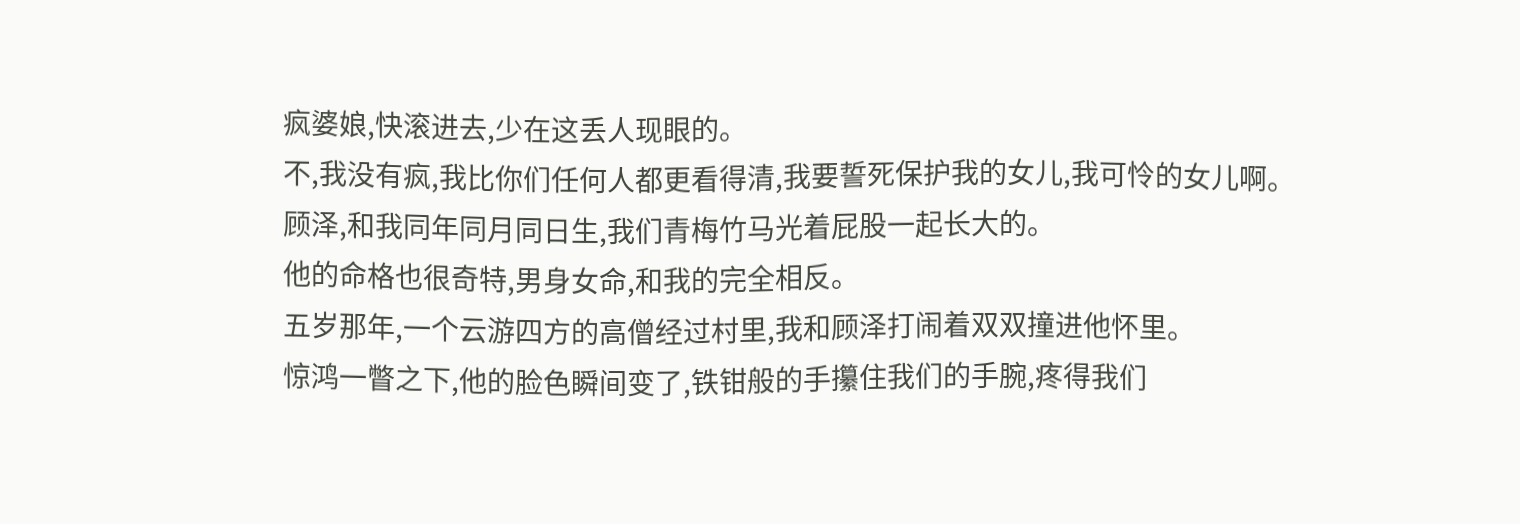疯婆娘,快滚进去,少在这丢人现眼的。
不,我没有疯,我比你们任何人都更看得清,我要誓死保护我的女儿,我可怜的女儿啊。
顾泽,和我同年同月同日生,我们青梅竹马光着屁股一起长大的。
他的命格也很奇特,男身女命,和我的完全相反。
五岁那年,一个云游四方的高僧经过村里,我和顾泽打闹着双双撞进他怀里。
惊鸿一瞥之下,他的脸色瞬间变了,铁钳般的手攥住我们的手腕,疼得我们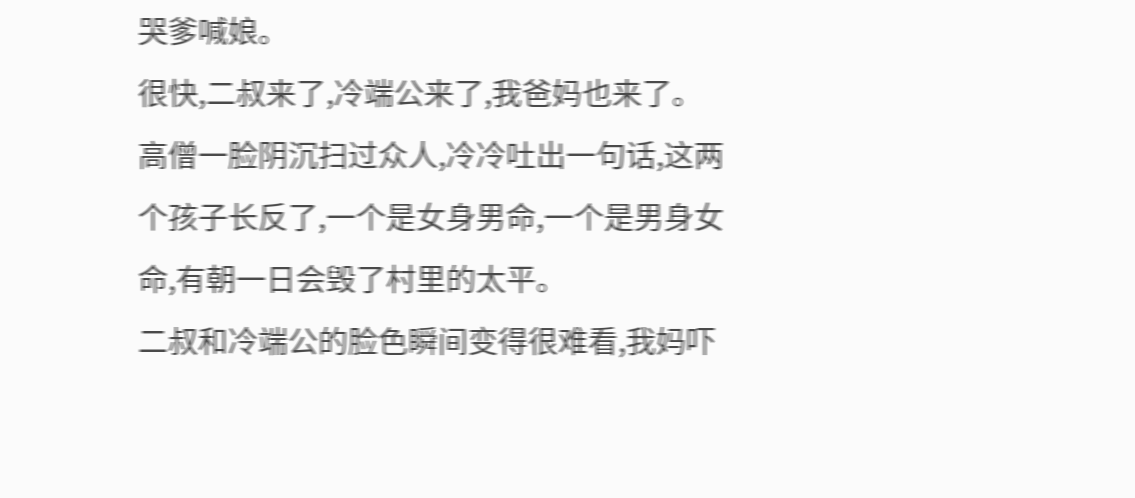哭爹喊娘。
很快,二叔来了,冷端公来了,我爸妈也来了。
高僧一脸阴沉扫过众人,冷冷吐出一句话,这两个孩子长反了,一个是女身男命,一个是男身女命,有朝一日会毁了村里的太平。
二叔和冷端公的脸色瞬间变得很难看,我妈吓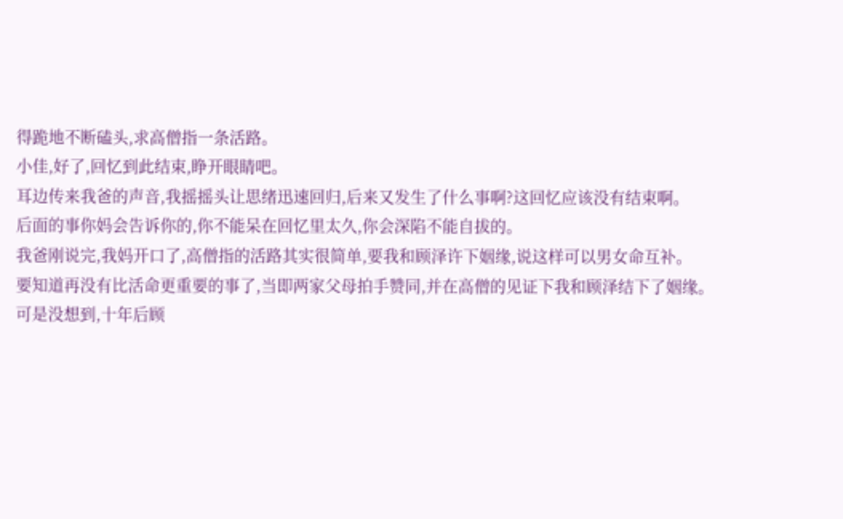得跪地不断磕头,求高僧指一条活路。
小佳,好了,回忆到此结束,睁开眼睛吧。
耳边传来我爸的声音,我摇摇头让思绪迅速回归,后来又发生了什么事啊?这回忆应该没有结束啊。
后面的事你妈会告诉你的,你不能呆在回忆里太久,你会深陷不能自拔的。
我爸刚说完,我妈开口了,高僧指的活路其实很简单,要我和顾泽许下姻缘,说这样可以男女命互补。
要知道再没有比活命更重要的事了,当即两家父母拍手赞同,并在高僧的见证下我和顾泽结下了姻缘。
可是没想到,十年后顾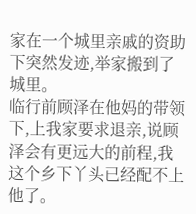家在一个城里亲戚的资助下突然发迹,举家搬到了城里。
临行前顾泽在他妈的带领下,上我家要求退亲,说顾泽会有更远大的前程,我这个乡下丫头已经配不上他了。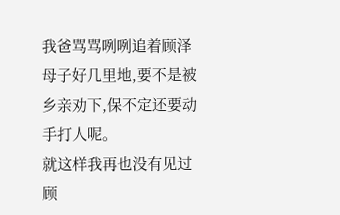我爸骂骂咧咧追着顾泽母子好几里地,要不是被乡亲劝下,保不定还要动手打人呢。
就这样我再也没有见过顾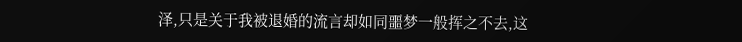泽,只是关于我被退婚的流言却如同噩梦一般挥之不去,这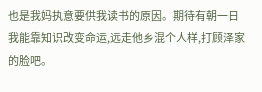也是我妈执意要供我读书的原因。期待有朝一日我能靠知识改变命运,远走他乡混个人样,打顾泽家的脸吧。